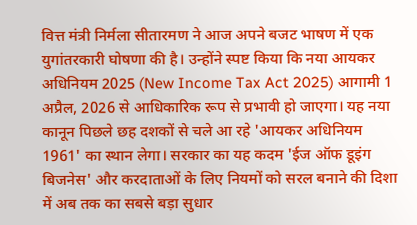वित्त मंत्री निर्मला सीतारमण ने आज अपने बजट भाषण में एक युगांतरकारी घोषणा की है। उन्होंने स्पष्ट किया कि नया आयकर अधिनियम 2025 (New Income Tax Act 2025) आगामी 1 अप्रैल, 2026 से आधिकारिक रूप से प्रभावी हो जाएगा। यह नया कानून पिछले छह दशकों से चले आ रहे 'आयकर अधिनियम 1961' का स्थान लेगा। सरकार का यह कदम 'ईज ऑफ डूइंग बिजनेस' और करदाताओं के लिए नियमों को सरल बनाने की दिशा में अब तक का सबसे बड़ा सुधार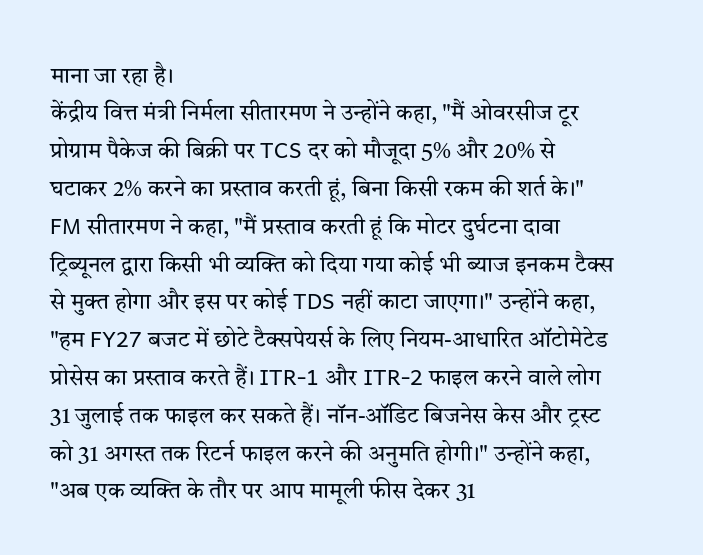माना जा रहा है।
केंद्रीय वित्त मंत्री निर्मला सीतारमण ने उन्होंने कहा, "मैं ओवरसीज टूर प्रोग्राम पैकेज की बिक्री पर TCS दर को मौजूदा 5% और 20% से घटाकर 2% करने का प्रस्ताव करती हूं, बिना किसी रकम की शर्त के।" FM सीतारमण ने कहा, "मैं प्रस्ताव करती हूं कि मोटर दुर्घटना दावा ट्रिब्यूनल द्वारा किसी भी व्यक्ति को दिया गया कोई भी ब्याज इनकम टैक्स से मुक्त होगा और इस पर कोई TDS नहीं काटा जाएगा।" उन्होंने कहा, "हम FY27 बजट में छोटे टैक्सपेयर्स के लिए नियम-आधारित ऑटोमेटेड प्रोसेस का प्रस्ताव करते हैं। ITR-1 और ITR-2 फाइल करने वाले लोग 31 जुलाई तक फाइल कर सकते हैं। नॉन-ऑडिट बिजनेस केस और ट्रस्ट को 31 अगस्त तक रिटर्न फाइल करने की अनुमति होगी।" उन्होंने कहा, "अब एक व्यक्ति के तौर पर आप मामूली फीस देकर 31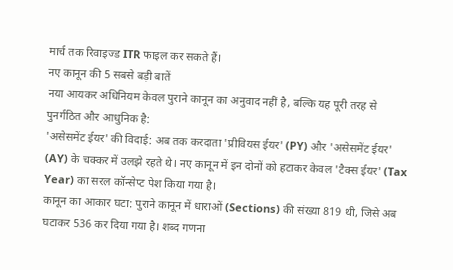मार्च तक रिवाइज्ड ITR फाइल कर सकते हैं।
नए कानून की 5 सबसे बड़ी बातें
नया आयकर अधिनियम केवल पुराने कानून का अनुवाद नहीं है, बल्कि यह पूरी तरह से पुनर्गठित और आधुनिक है:
'असेसमेंट ईयर' की विदाई: अब तक करदाता 'प्रीवियस ईयर' (PY) और 'असेसमेंट ईयर' (AY) के चक्कर में उलझे रहते थे। नए कानून में इन दोनों को हटाकर केवल 'टैक्स ईयर' (Tax Year) का सरल कॉन्सेप्ट पेश किया गया है।
कानून का आकार घटा: पुराने कानून में धाराओं (Sections) की संख्या 819 थी, जिसे अब घटाकर 536 कर दिया गया है। शब्द गणना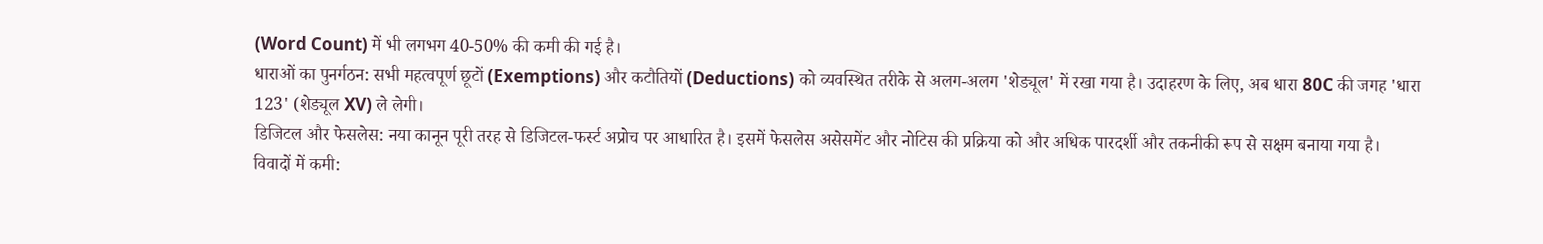(Word Count) में भी लगभग 40-50% की कमी की गई है।
धाराओं का पुनर्गठन: सभी महत्वपूर्ण छूटों (Exemptions) और कटौतियों (Deductions) को व्यवस्थित तरीके से अलग-अलग 'शेड्यूल' में रखा गया है। उदाहरण के लिए, अब धारा 80C की जगह 'धारा 123' (शेड्यूल XV) ले लेगी।
डिजिटल और फेसलेस: नया कानून पूरी तरह से डिजिटल-फर्स्ट अप्रोच पर आधारित है। इसमें फेसलेस असेसमेंट और नोटिस की प्रक्रिया को और अधिक पारदर्शी और तकनीकी रूप से सक्षम बनाया गया है।
विवादों में कमी: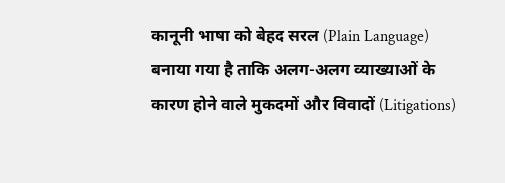कानूनी भाषा को बेहद सरल (Plain Language) बनाया गया है ताकि अलग-अलग व्याख्याओं के कारण होने वाले मुकदमों और विवादों (Litigations)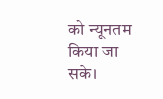को न्यूनतम किया जा सके।